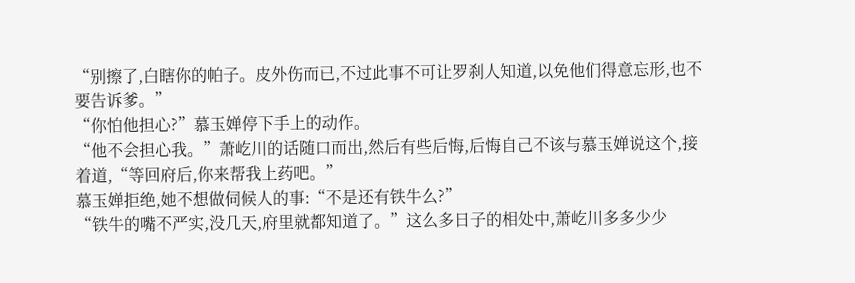“别擦了,白瞎你的帕子。皮外伤而已,不过此事不可让罗刹人知道,以免他们得意忘形,也不要告诉爹。”
“你怕他担心?”慕玉婵停下手上的动作。
“他不会担心我。”萧屹川的话随口而出,然后有些后悔,后悔自己不该与慕玉婵说这个,接着道,“等回府后,你来帮我上药吧。”
慕玉婵拒绝,她不想做伺候人的事:“不是还有铁牛么?”
“铁牛的嘴不严实,没几天,府里就都知道了。”这么多日子的相处中,萧屹川多多少少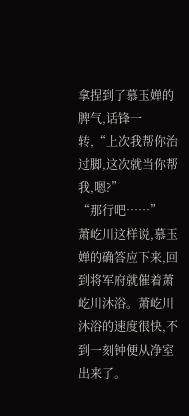拿捏到了慕玉婵的脾气,话锋一转,“上次我帮你治过脚,这次就当你帮我,嗯?”
“那行吧……”
萧屹川这样说,慕玉婵的确答应下来,回到将军府就催着萧屹川沐浴。萧屹川沐浴的速度很快,不到一刻钟便从净室出来了。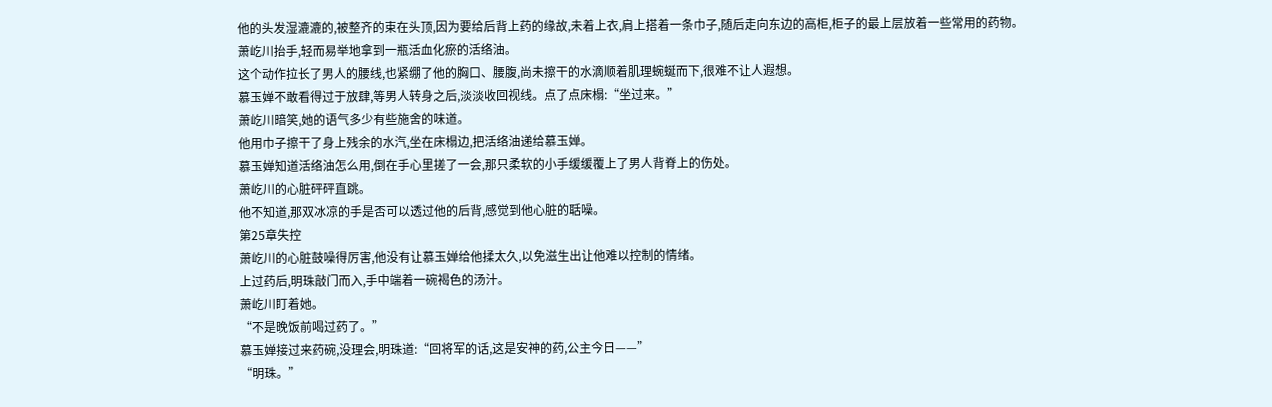他的头发湿漉漉的,被整齐的束在头顶,因为要给后背上药的缘故,未着上衣,肩上搭着一条巾子,随后走向东边的高柜,柜子的最上层放着一些常用的药物。
萧屹川抬手,轻而易举地拿到一瓶活血化瘀的活络油。
这个动作拉长了男人的腰线,也紧绷了他的胸口、腰腹,尚未擦干的水滴顺着肌理蜿蜒而下,很难不让人遐想。
慕玉婵不敢看得过于放肆,等男人转身之后,淡淡收回视线。点了点床榻:“坐过来。”
萧屹川暗笑,她的语气多少有些施舍的味道。
他用巾子擦干了身上残余的水汽,坐在床榻边,把活络油递给慕玉婵。
慕玉婵知道活络油怎么用,倒在手心里搓了一会,那只柔软的小手缓缓覆上了男人背脊上的伤处。
萧屹川的心脏砰砰直跳。
他不知道,那双冰凉的手是否可以透过他的后背,感觉到他心脏的聒噪。
第25章失控
萧屹川的心脏鼓噪得厉害,他没有让慕玉婵给他揉太久,以免滋生出让他难以控制的情绪。
上过药后,明珠敲门而入,手中端着一碗褐色的汤汁。
萧屹川盯着她。
“不是晚饭前喝过药了。”
慕玉婵接过来药碗,没理会,明珠道:“回将军的话,这是安神的药,公主今日——”
“明珠。”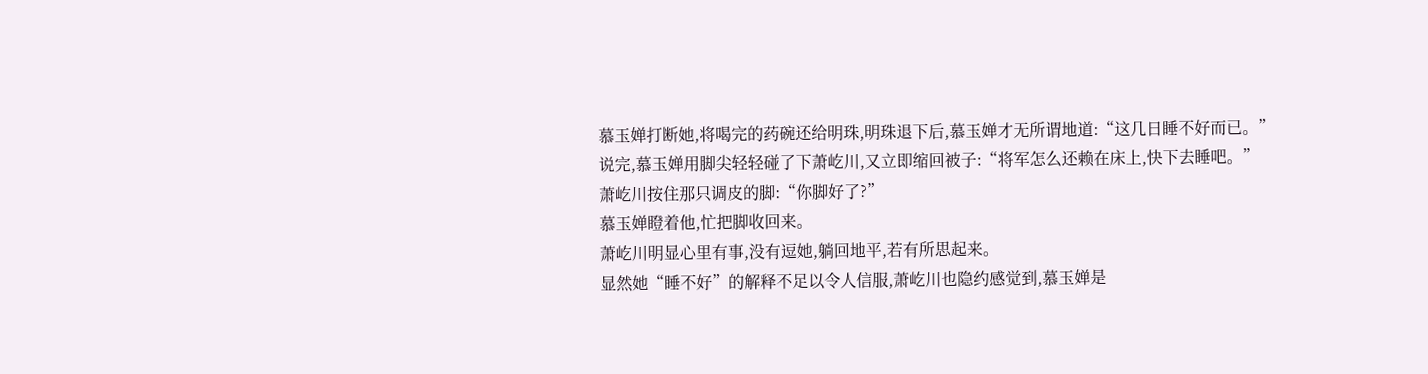慕玉婵打断她,将喝完的药碗还给明珠,明珠退下后,慕玉婵才无所谓地道:“这几日睡不好而已。”
说完,慕玉婵用脚尖轻轻碰了下萧屹川,又立即缩回被子:“将军怎么还赖在床上,快下去睡吧。”
萧屹川按住那只调皮的脚:“你脚好了?”
慕玉婵瞪着他,忙把脚收回来。
萧屹川明显心里有事,没有逗她,躺回地平,若有所思起来。
显然她“睡不好”的解释不足以令人信服,萧屹川也隐约感觉到,慕玉婵是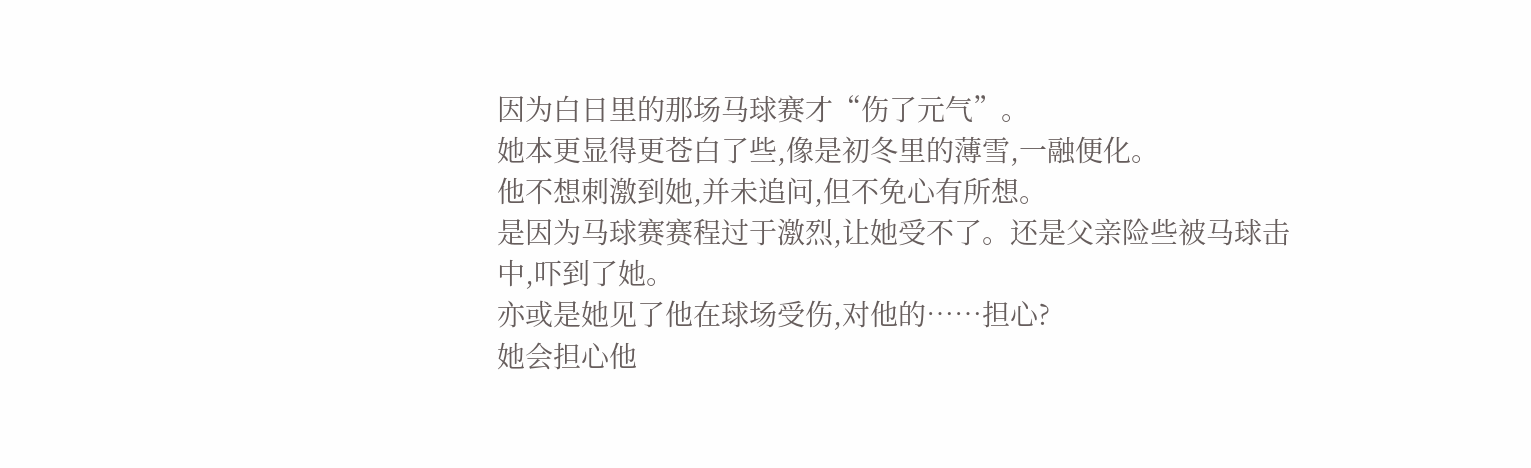因为白日里的那场马球赛才“伤了元气”。
她本更显得更苍白了些,像是初冬里的薄雪,一融便化。
他不想刺激到她,并未追问,但不免心有所想。
是因为马球赛赛程过于激烈,让她受不了。还是父亲险些被马球击中,吓到了她。
亦或是她见了他在球场受伤,对他的……担心?
她会担心他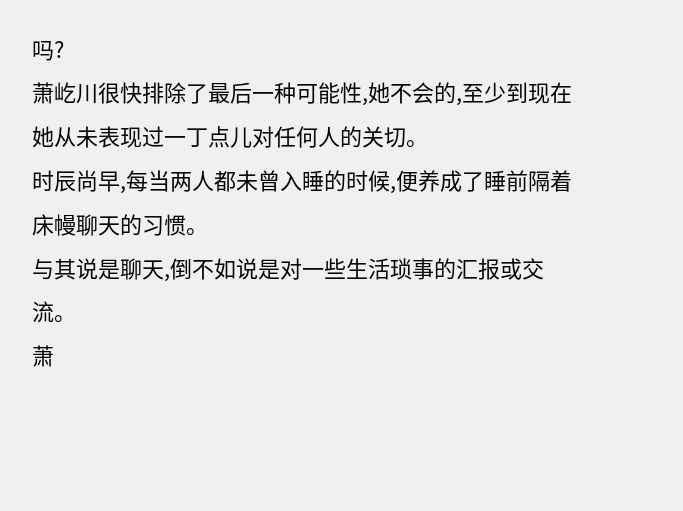吗?
萧屹川很快排除了最后一种可能性,她不会的,至少到现在她从未表现过一丁点儿对任何人的关切。
时辰尚早,每当两人都未曾入睡的时候,便养成了睡前隔着床幔聊天的习惯。
与其说是聊天,倒不如说是对一些生活琐事的汇报或交流。
萧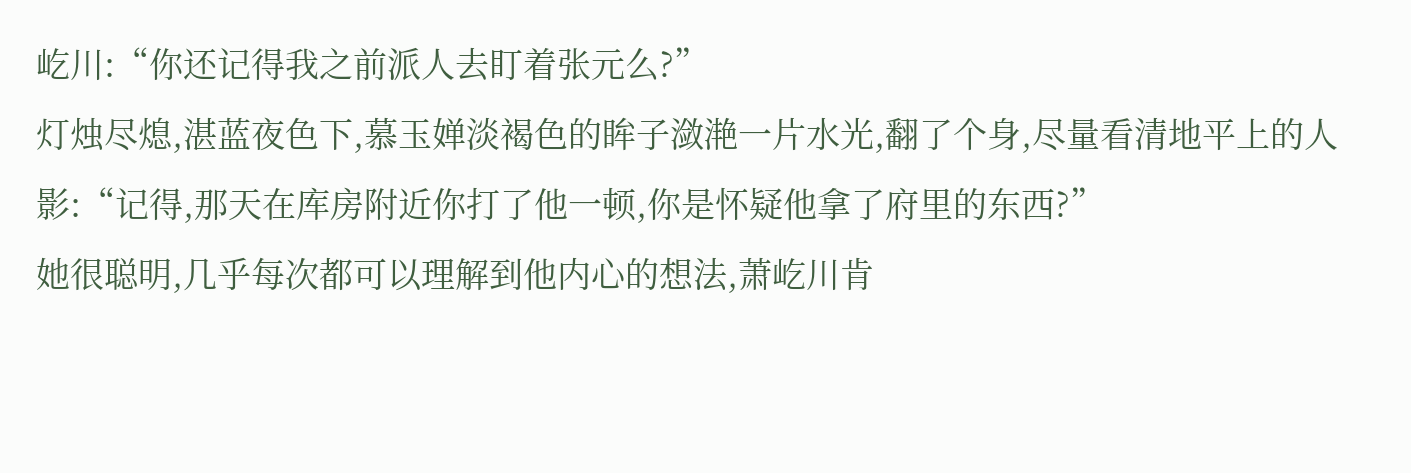屹川:“你还记得我之前派人去盯着张元么?”
灯烛尽熄,湛蓝夜色下,慕玉婵淡褐色的眸子潋滟一片水光,翻了个身,尽量看清地平上的人影:“记得,那天在库房附近你打了他一顿,你是怀疑他拿了府里的东西?”
她很聪明,几乎每次都可以理解到他内心的想法,萧屹川肯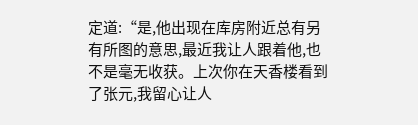定道:“是,他出现在库房附近总有另有所图的意思,最近我让人跟着他,也不是毫无收获。上次你在天香楼看到了张元,我留心让人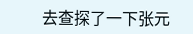去查探了一下张元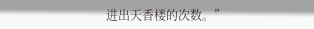进出天香楼的次数。”